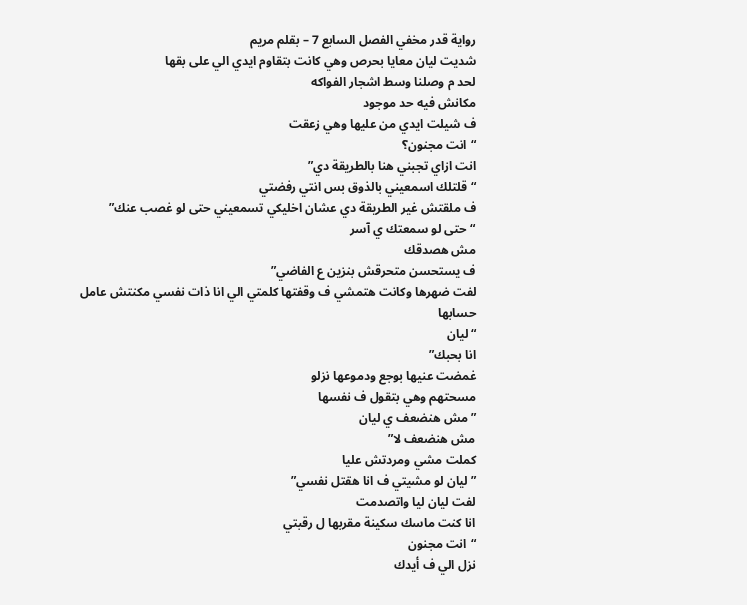رواية قدر مخفي الفصل السابع 7 – بقلم مريم
شديت ليان معايا بحرص وهي كانت بتقاوم ايدي الي على بقها
لحد م وصلنا وسط اشجار الفواكه
مكانش فيه حد موجود
ف شيلت ايدي من عليها وهي زعقت
“انت مجنون؟
انت ازاي تجبني هنا بالطريقة دي”
“قلتلك اسمعيني بالذوق بس انتي رفضتي
ف ملقتش غير الطريقة دي عشان اخليكي تسمعيني حتى لو غصب عنك”
“حتى لو سمعتك ي آسر
مش هصدقك
ف يستحسن متحرقش بنزين ع الفاضي”
لفت ضهرها وكانت هتمشي ف وقفتها كلمتي الي انا ذات نفسي مكنتش عامل حسابها
“ليان
انا بحبك”
غمضت عنيها بوجع ودموعها نزلو
مسحتهم وهي بتقول ف نفسها
” مش هنضعف ي ليان
مش هنضعف لا”
كملت مشي ومردتش عليا
” ليان لو مشيتي ف انا هقتل نفسي”
لفت ليان ليا واتصدمت
انا كنت ماسك سكينة مقربها ل رقبتي
“انت مجنون
نزل الي ف أيدك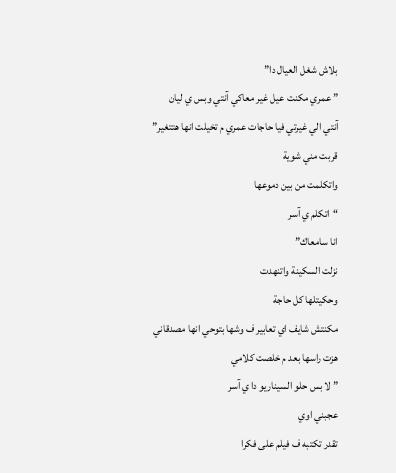بلاش شغل العيال دا”
” عمري مكنت عيل غير معاكي آنتي وبس ي ليان
آنتي الي غيرتي فيا حاجات عمري م تخيلت انها هتتغير”
قربت مني شوية
واتكلمت من بين دموعها
“اتكلم ي آسر
انا سامعاك”
نزلت السكينة واتنهدت
وحكيتلها كل حاجة
مكنتش شايف اي تعابير ف وشها بتوحي انها مصدقاني
هزت راسها بعد م خلصت كلامي
” لا بس حلو السيناريو دا ي آسر
عجبني اوي
تقدر تكتبه ف فيلم على فكرا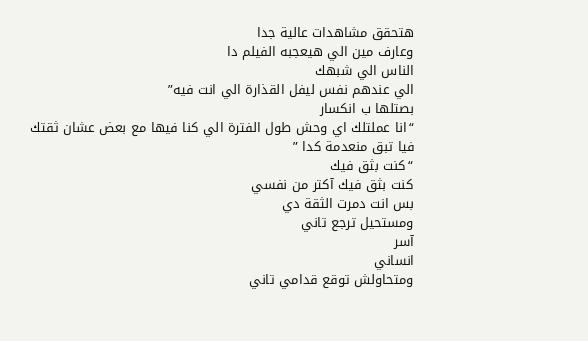هتحقق مشاهدات عالية جدا
وعارف مين الي هيعجبه الفيلم دا
الناس الي شبهك
الي عندهم نفس ليفل القذارة الي انت فيه”
بصتلها ب انكسار
“انا عملتلك اي وحش طول الفترة الي كنا فيها مع بعض عشان ثقتك فيا تبق منعدمة كدا ”
“كنت بثق فيك
كنت بثق فيك آكتر من نفسي
بس انت دمرت الثقة دي
ومستحيل ترجع تاني
آسر
انساني
ومتحاولش توقع قدامي تاني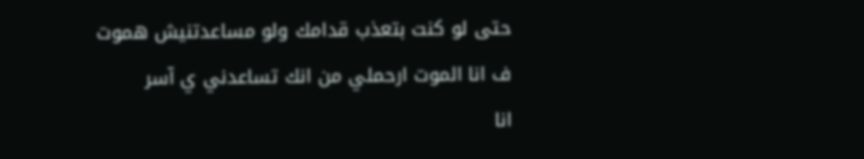حتى لو كنت بتعذب قدامك ولو مساعدتنيش هموت
ف انا الموت ارحملي من انك تساعدني ي آسر
انا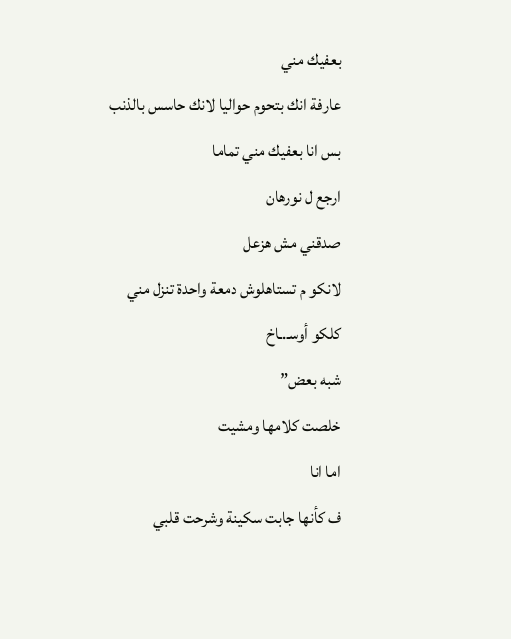بعفيك مني
عارفة انك بتحوم حواليا لانك حاسس بالذنب
بس انا بعفيك مني تماما
ارجع ل نورهان
صدقني مش هزعل
لانكو م تستاهلوش دمعة واحدة تنزل مني
كلكو أوسـ.ـاخ
شبه بعض”
خلصت كلامها ومشيت
اما انا
ف كأنها جابت سكينة وشرحت قلبي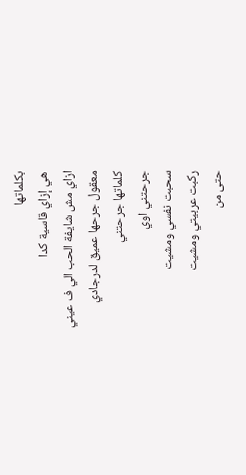بكلماتها
هي إزاي قاسية كدا
ازاي مش شايفة الحب الي ف عيني
معقول جرحها عميق لدرجادي
كلماتها جرحتني
جرحتني اوي
سحبت نفسي ومشيت
ركبت عربيتي ومشيت
حتى من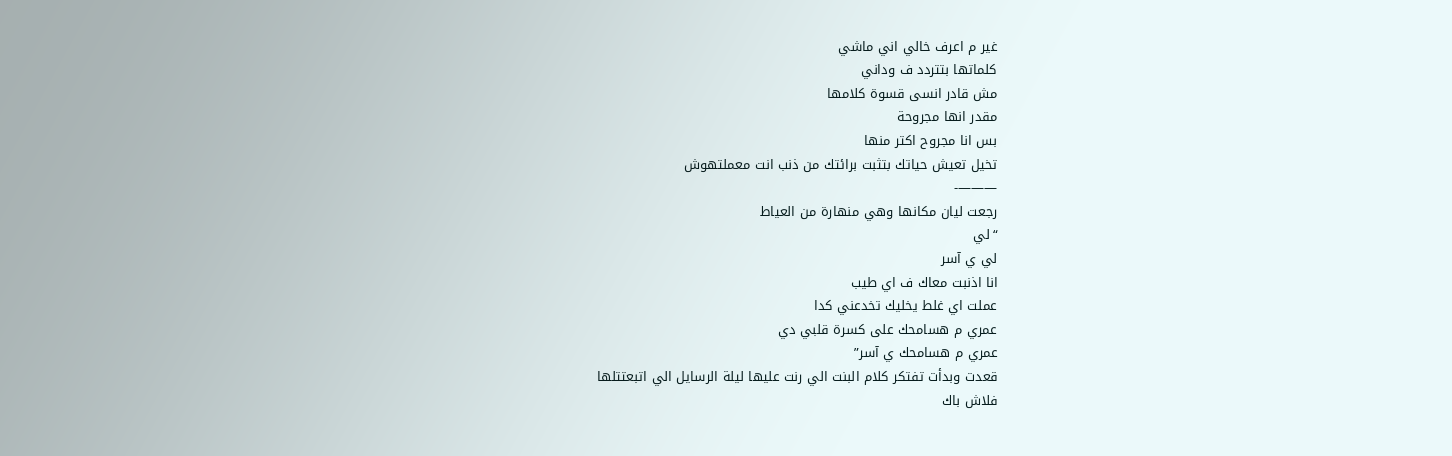غير م اعرف خالي اني ماشي
كلماتها بتتردد ف وداني
مش قادر انسى قسوة كلامها
مقدر انها مجروحة
بس انا مجروح اكتر منها
تخيل تعيش حياتك بتثبت برائتك من ذنب انت معملتهوش
———-
رجعت ليان مكانها وهي منهارة من العياط
“لي
لي ي آسر
انا اذنبت معاك ف اي طيب
عملت اي غلط يخليك تخدعني كدا
عمري م هسامحك على كسرة قلبي دي
عمري م هسامحك ي آسر”
قعدت وبدأت تفتكر كلام البنت الي رنت عليها ليلة الرسايل الي اتبعتتلها
فلاش باك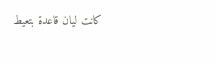كانت ليان قاعدة بتعيط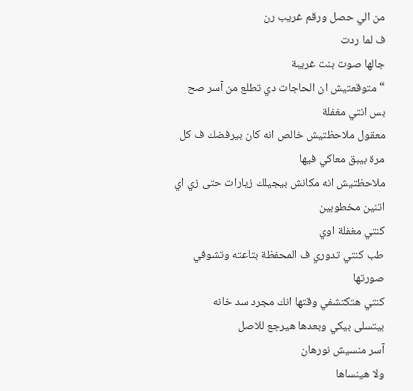من الي حصل ورقم غريب رن
ف لما ردت
جالها صوت بنت غريبة
“متوقعتيش ان الحاجات دي تطلع من آسر صح
بس انتي مغفلة
معقول ملاحظتيش خالص انه كان بيرفضك ف كل مرة بيبق معاكي فيها
ملاحظتيش انه مكانش بيجيلك زيارات حتى زي اي اتنين مخطوبين
كنتي مغفلة اوي
طب كنتي تدوري ف المحفظة بتاعته وتشوفي صورتها
كنتي هتكتشفي وقتها انك مجرد سد خانه
بيتسلى بيكي وبعدها هيرجع للاصل
آسر منسيش نورهان
ولا هينساها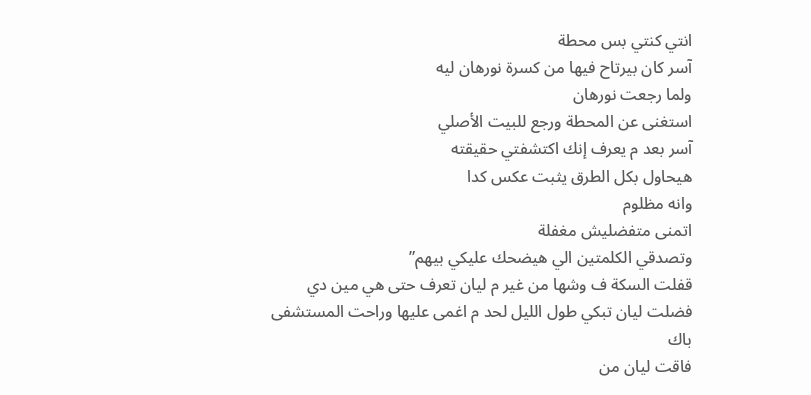انتي كنتي بس محطة
آسر كان بيرتاح فيها من كسرة نورهان ليه
ولما رجعت نورهان
استغنى عن المحطة ورجع للبيت الأصلي
آسر بعد م يعرف إنك اكتشفتي حقيقته
هيحاول بكل الطرق يثبت عكس كدا
وانه مظلوم
اتمنى متفضليش مغفلة
وتصدقي الكلمتين الي هيضحك عليكي بيهم”
قفلت السكة ف وشها من غير م ليان تعرف حتى هي مين دي
فضلت ليان تبكي طول الليل لحد م اغمى عليها وراحت المستشفى
باك
فاقت ليان من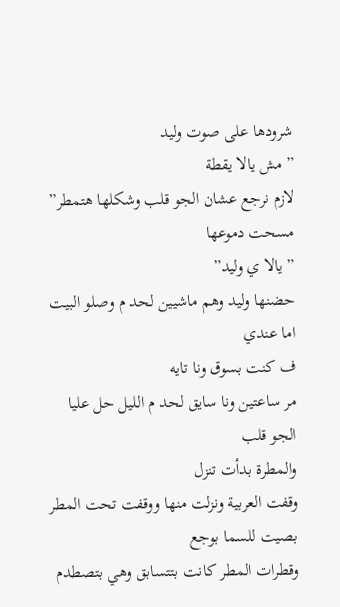شرودها على صوت وليد
” مش يالا يقطة
لازم نرجع عشان الجو قلب وشكلها هتمطر”
مسحت دموعها
” يالا ي وليد”
حضنها وليد وهم ماشيين لحد م وصلو البيت
اما عندي
ف كنت بسوق ونا تايه
مر ساعتين ونا سايق لحد م الليل حل عليا
الجو قلب
والمطرة بدأت تنزل
وقفت العربية ونزلت منها ووقفت تحت المطر
بصيت للسما بوجع
وقطرات المطر كانت بتتسابق وهي بتصطدم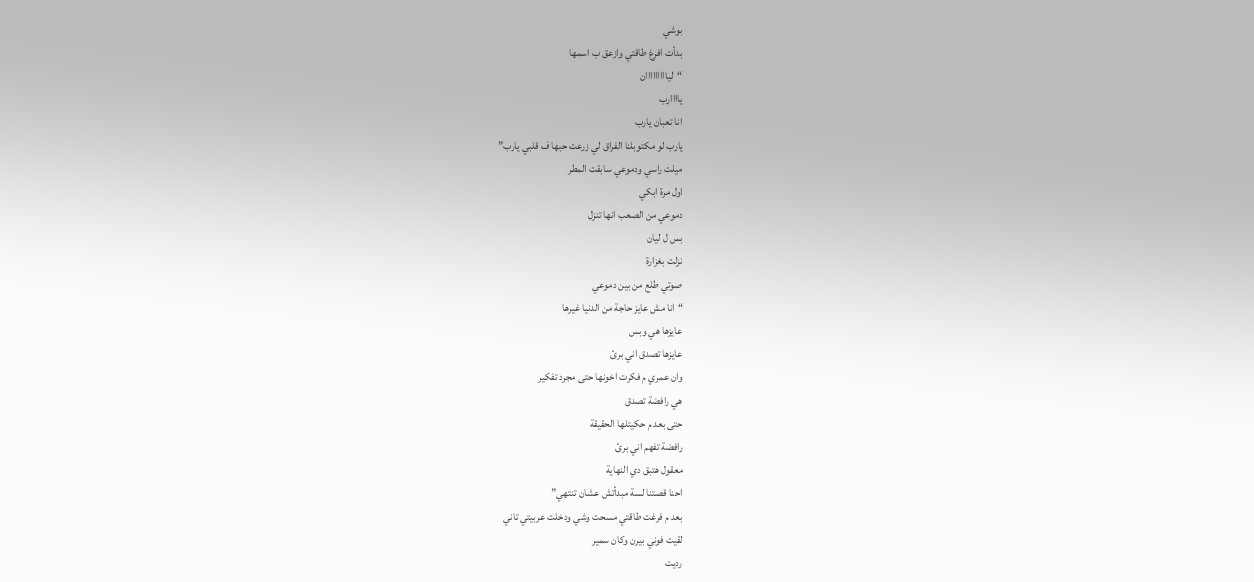بوشي
بدأت افرغ طاقتي وازعق ب اسمها
“ليااااااااان
ياااارب
انا تعبان يارب
يارب لو مكتوبلنا الفراق لي زرعت حبها ف قلبي يارب”
ميلت راسي ودموعي سابقت المطر
اول مرة ابكي
دموعي من الصعب انها تنزل
بس ل ليان
نزلت بغزارة
صوتي طلع من بين دموعي
“انا مش عايز حاجة من الدنيا غيرها
عايزها هي وبس
عايزها تصدق اني برئ
وان عمري م فكرت اخونها حتى مجرد تفكير
هي رافضة تصدق
حتى بعد م حكيتلها الحقيقة
رافضة تفهم اني برئ
معقول هتبق دي النهاية
احنا قصتنا لسة مبدأتش عشان تنتهي”
بعد م فرغت طاقتي مسحت وشي ودخلت عربيتي تاني
لقيت فوني بيرن وكان سمير
رديت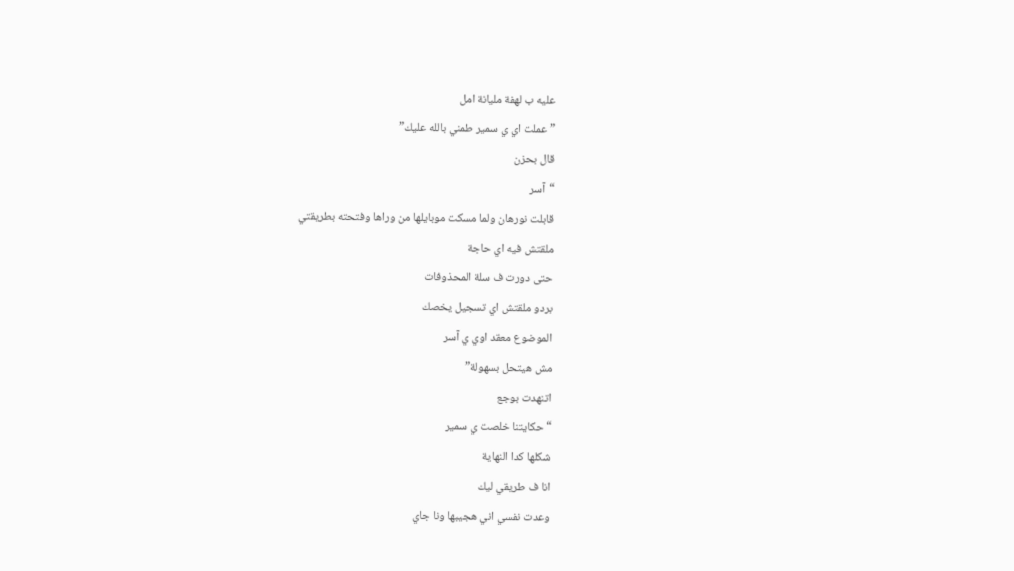عليه ب لهفة مليانة امل
” عملت اي ي سمير طمني بالله عليك”
قال بحزن
“آسر
قابلت نورهان ولما مسكت موبايلها من وراها وفتحته بطريقتي
ملقتش فيه اي حاجة
حتى دورت ف سلة المحذوفات
بردو ملقتش اي تسجيل يخصك
الموضوع معقد اوي ي آسر
مش هيتحل بسهولة”
اتنهدت بوجع
“حكايتنا خلصت ي سمير
شكلها كدا النهاية
انا ف طريقي ليك
وعدت نفسي اني هجيبها ونا جاي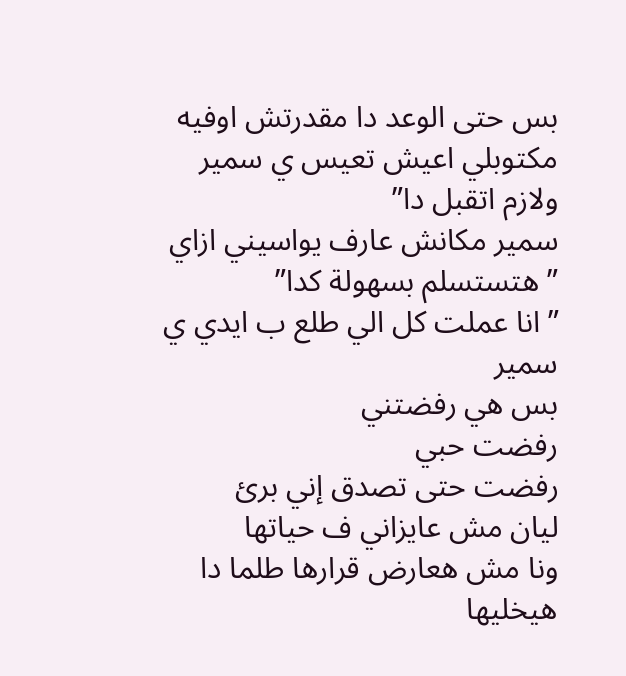بس حتى الوعد دا مقدرتش اوفيه
مكتوبلي اعيش تعيس ي سمير
ولازم اتقبل دا”
سمير مكانش عارف يواسيني ازاي
” هتستسلم بسهولة كدا”
” انا عملت كل الي طلع ب ايدي ي سمير
بس هي رفضتني
رفضت حبي
رفضت حتى تصدق إني برئ
ليان مش عايزاني ف حياتها
ونا مش هعارض قرارها طلما دا هيخليها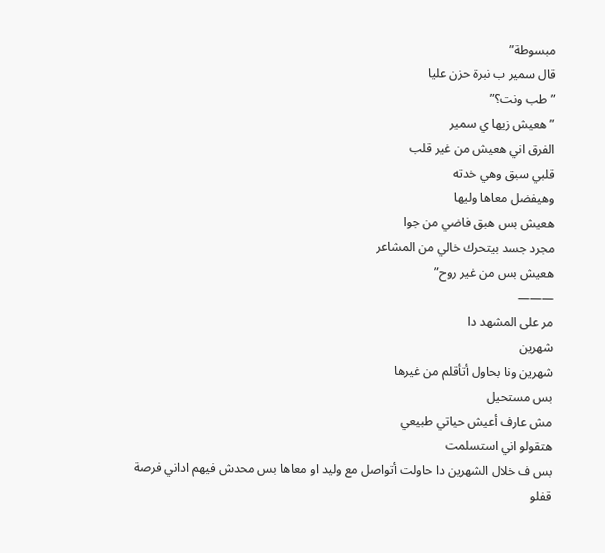مبسوطة”
قال سمير ب نبرة حزن عليا
” طب ونت؟”
” هعيش زيها ي سمير
الفرق اني هعيش من غير قلب
قلبي سبق وهي خدته
وهيفضل معاها وليها
هعيش بس هبق فاضي من جوا
مجرد جسد بيتحرك خالي من المشاعر
هعيش بس من غير روح”
———
مر على المشهد دا
شهرين
شهرين ونا بحاول أتأقلم من غيرها
بس مستحيل
مش عارف أعيش حياتي طبيعي
هتقولو اني استسلمت
بس ف خلال الشهرين دا حاولت أتواصل مع وليد او معاها بس محدش فيهم اداني فرصة
قفلو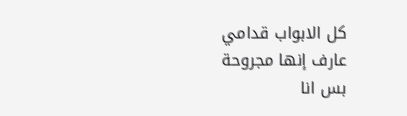كل الابواب قدامي
عارف إنها مجروحة
بس انا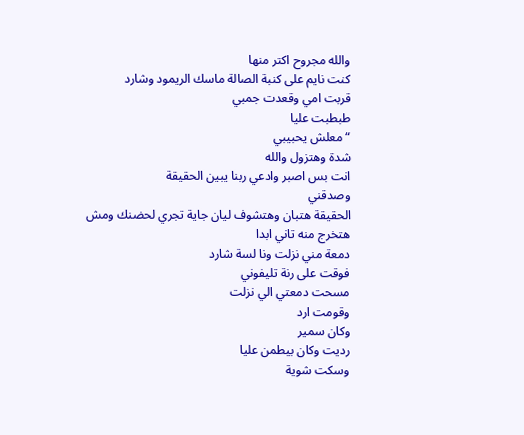والله مجروح اكتر منها
كنت نايم على كنبة الصالة ماسك الريمود وشارد
قربت امي وقعدت جمبي
طبطبت عليا
“معلش يحبيبي
شدة وهتزول والله
انت بس اصبر وادعي ربنا يبين الحقيقة
وصدقني
الحقيقة هتبان وهتشوف ليان جاية تجري لحضنك ومش هتخرج منه تاني ابدا
دمعة مني نزلت ونا لسة شارد
فوقت على رنة تليفوني
مسحت دمعتي الي نزلت
وقومت ارد
وكان سمير
رديت وكان بيطمن عليا
وسكت شوية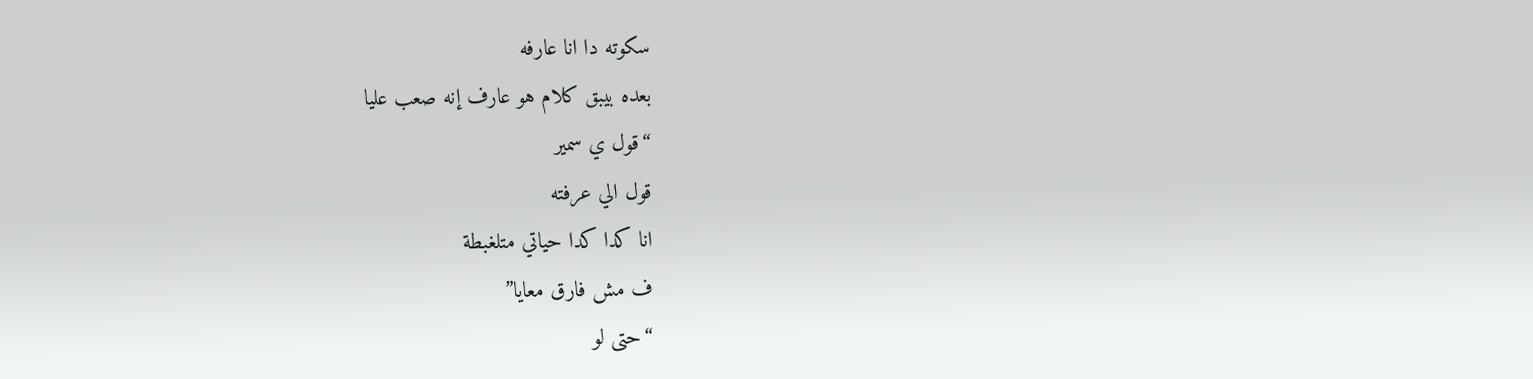سكوته دا انا عارفه
بعده بيبق كلام هو عارف إنه صعب عليا
“قول ي سمير
قول الي عرفته
انا كدا كدا حياتي متلغبطة
ف مش فارق معايا”
“حتى لو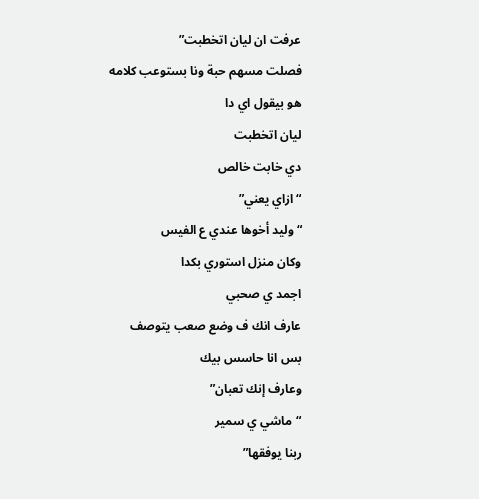عرفت ان ليان اتخطبت”
فصلت مسهم حبة ونا بستوعب كلامه
هو بيقول اي دا
ليان اتخطبت
دي خابت خالص
“ازاي يعني”
“وليد أخوها عندي ع الفيس
وكان منزل استوري بكدا
اجمد ي صحبي
عارف انك ف وضع صعب يتوصف
بس انا حاسس بيك
وعارف إنك تعبان”
“ماشي ي سمير
ربنا يوفقها”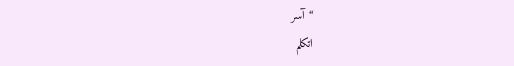“آسر
اتكلم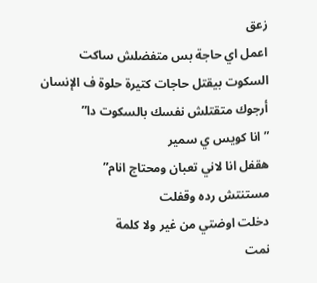زعق
اعمل اي حاجة بس متفضلش ساكت
السكوت بيقتل حاجات كتيرة حلوة ف الإنسان
أرجوك متقتلش نفسك بالسكوت دا”
” انا كويس ي سمير
هقفل انا لاني تعبان ومحتاج انام”
مستنتش رده وقفلت
دخلت اوضتي من غير ولا كلمة
نمت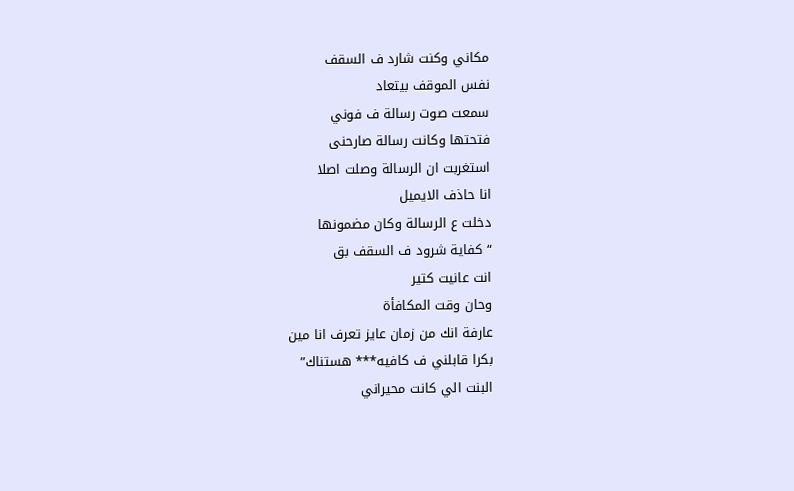مكاني وكنت شارد ف السقف
نفس الموقف بيتعاد
سمعت صوت رسالة ف فوني
فتحتها وكانت رسالة صارحنى
استغربت ان الرسالة وصلت اصلا
انا حاذف الايميل
دخلت ع الرسالة وكان مضمونها
“كفاية شرود ف السقف بق
انت عانيت كتير
وحان وقت المكافأة
عارفة انك من زمان عايز تعرف انا مين
بكرا قابلني ف كافيه*** هستناك”
البنت الي كانت محيراني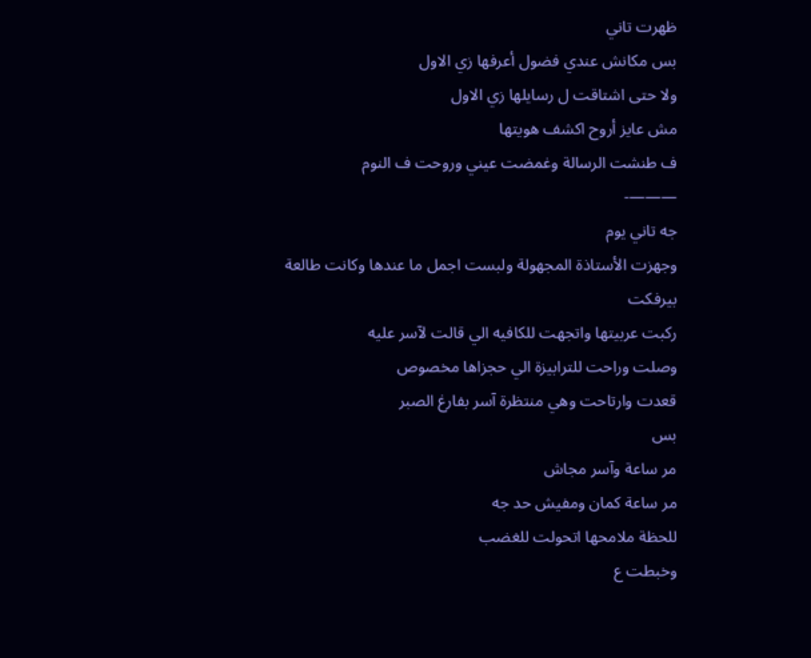ظهرت تاني
بس مكانش عندي فضول أعرفها زي الاول
ولا حتى اشتاقت ل رسايلها زي الاول
مش عايز أروح اكشف هويتها
ف طنشت الرسالة وغمضت عيني وروحت ف النوم
———-
جه تاني يوم
وجهزت الأستاذة المجهولة ولبست اجمل ما عندها وكانت طالعة بيرفكت
ركبت عربيتها واتجهت للكافيه الي قالت لآسر عليه
وصلت وراحت للترابيزة الي حجزاها مخصوص
قعدت وارتاحت وهي منتظرة آسر بفارغ الصبر
بس
مر ساعة وآسر مجاش
مر ساعة كمان ومفيش حد جه
للحظة ملامحها اتحولت للغضب
وخبطت ع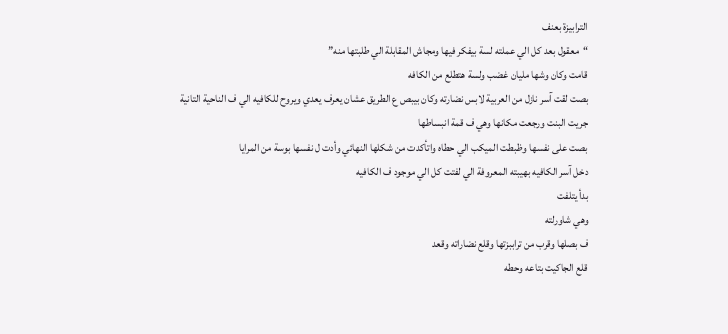الترابيزة بعنف
“معقول بعد كل الي عملته لسة بيفكر فيها ومجاش المقابلة الي طلبتها منه”
قامت وكان وشها مليان غضب ولسة هتطلع من الكافه
بصت لقت آسر نازل من العربية لابس نضارته وكان بيبص ع الطريق عشان يعرف يعدي ويروح للكافيه الي ف الناحية التانية
جريت البنت ورجعت مكانها وهي ف قمة انبساطها
بصت على نفسها وظبطت الميكب الي حطاه واتأكدت من شكلها النهائي وأدت ل نفسها بوسة من المرايا
دخل آسر الكافيه بهيبته المعروفة الي لفتت كل الي موجود ف الكافيه
بدأ يتلفت
وهي شاورلته
ف بصلها وقرب من تراببزتها وقلع نضاراته وقعد
قلع الجاكيت بتاعه وحطه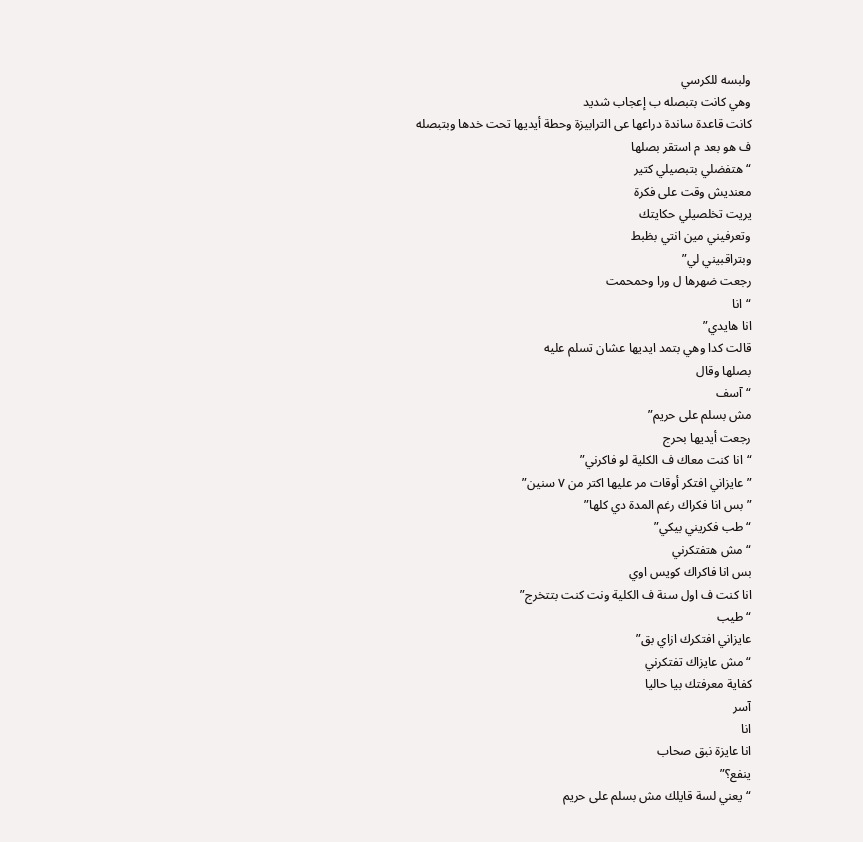ولبسه للكرسي
وهي كانت بتبصله ب إعجاب شديد
كانت قاعدة ساندة دراعها عى الترابيزة وحطة أيديها تحت خدها وبتبصله
ف هو بعد م استقر بصلها
“هتفضلي بتبصيلي كتير
معنديش وقت على فكرة
يريت تخلصيلي حكايتك
وتعرفيني مين انتي بظبط
وبتراقبيني لي”
رجعت ضهرها ل ورا وحمحمت
“انا
انا هايدي”
قالت كدا وهي بتمد ايديها عشان تسلم عليه
بصلها وقال
“آسف
مش بسلم على حريم”
رجعت أيديها بحرج
“انا كنت معاك ف الكلية لو فاكرني”
” عايزاني افتكر أوقات مر عليها اكتر من ٧ سنين”
” بس انا فكراك رغم المدة دي كلها”
“طب فكريني بيكي”
“مش هتفتكرني
بس انا فاكراك كويس اوي
انا كنت ف اول سنة ف الكلية ونت كنت بتتخرج”
“طيب
عايزاني افتكرك ازاي بق”
“مش عايزاك تفتكرني
كفاية معرفتك بيا حاليا
آسر
انا
انا عايزة نبق صحاب
ينفع؟”
“يعني لسة قايلك مش بسلم على حريم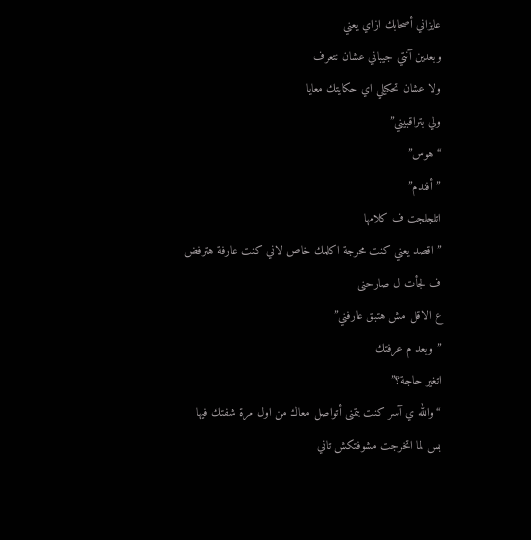عايزاني أصحابك ازاي يعني
وبعدين آنتي جيباني عشان نتعرف
ولا عشان تحكيلي اي حكايتك معايا
ولي بتراقبيني”
“هوس”
” أفندم”
اتلجلجت ف كلامها
” اقصد يعني كنت محرجة اكلمك خاص لاني كنت عارفة هترفض
ف لجأت ل صارحنى
ع الاقل مش هتبق عارفني”
” وبعد م عرفتك
اتغير حاجة؟”
“والله ي آسر كنت بتمنى أتواصل معاك من اول مرة شفتك فيها
بس لما اتخرجت مشوفتكش تاني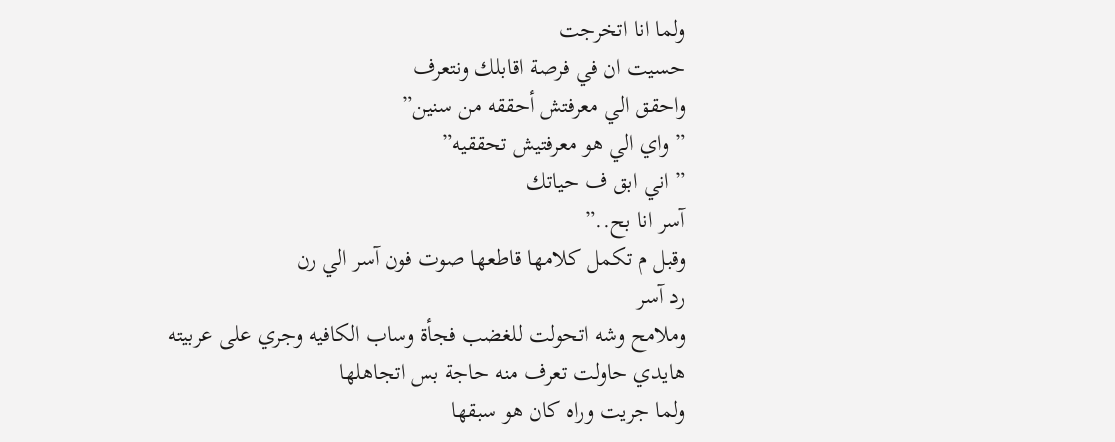ولما انا اتخرجت
حسيت ان في فرصة اقابلك ونتعرف
واحقق الي معرفتش أحققه من سنين”
” واي الي هو معرفتيش تحققيه”
” اني ابق ف حياتك
آسر انا بح..”
وقبل م تكمل كلامها قاطعها صوت فون آسر الي رن
رد آسر
وملامح وشه اتحولت للغضب فجأة وساب الكافيه وجري على عربيته
هايدي حاولت تعرف منه حاجة بس اتجاهلها
ولما جريت وراه كان هو سبقها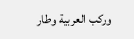وركب العربية وطار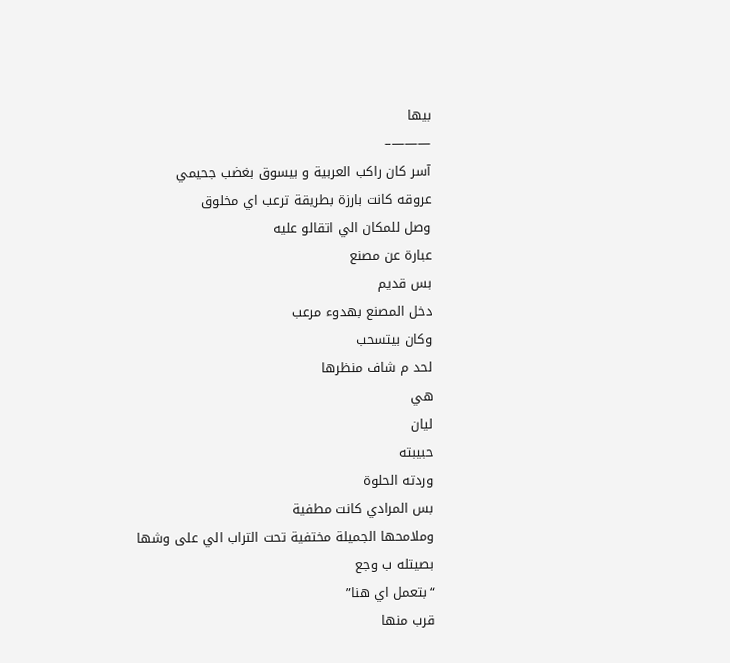بيها
———–
آسر كان راكب العربية و بيسوق بغضب جحيمي
عروقه كانت بارزة بطريقة ترعب اي مخلوق
وصل للمكان الي اتقالو عليه
عبارة عن مصنع
بس قديم
دخل المصنع بهدوء مرعب
وكان بيتسحب
لحد م شاف منظرها
هي
ليان
حبيبته
وردته الحلوة
بس المرادي كانت مطفية
وملامحها الجميلة مختفية تحت التراب الي على وشها
بصيتله ب وجع
“بتعمل اي هنا”
قرب منها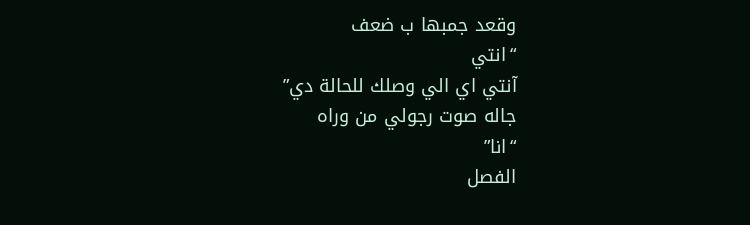وقعد جمبها ب ضعف
“انتي
آنتي اي الي وصلك للحالة دي”
جاله صوت رجولي من وراه
“انا”
الفصل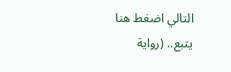التالي اضغط هنا
يتبع.. (رواية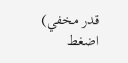قدر مخفي) اضغط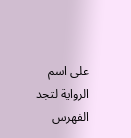على اسم الرواية لتجد الفهرس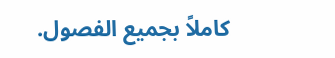كاملاً بجميع الفصول.